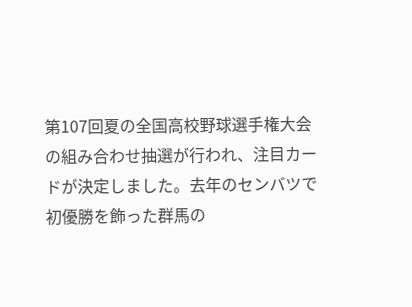第107回夏の全国高校野球選手権大会の組み合わせ抽選が行われ、注目カードが決定しました。去年のセンバツで初優勝を飾った群馬の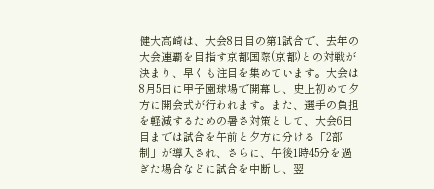健大高崎は、大会8日目の第1試合で、去年の大会連覇を目指す京都国際(京都)との対戦が決まり、早くも注目を集めています。大会は8月5日に甲子園球場で開幕し、史上初めて夕方に開会式が行われます。また、選手の負担を軽減するための暑さ対策として、大会6日目までは試合を午前と夕方に分ける「2部制」が導入され、さらに、午後1時45分を過ぎた場合などに試合を中断し、翌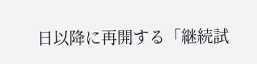日以降に再開する「継続試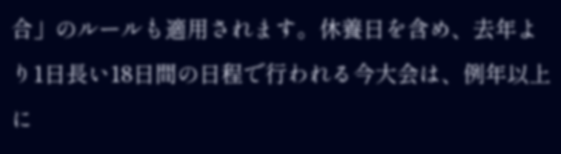合」のルールも適用されます。休養日を含め、去年より1日長い18日間の日程で行われる今大会は、例年以上に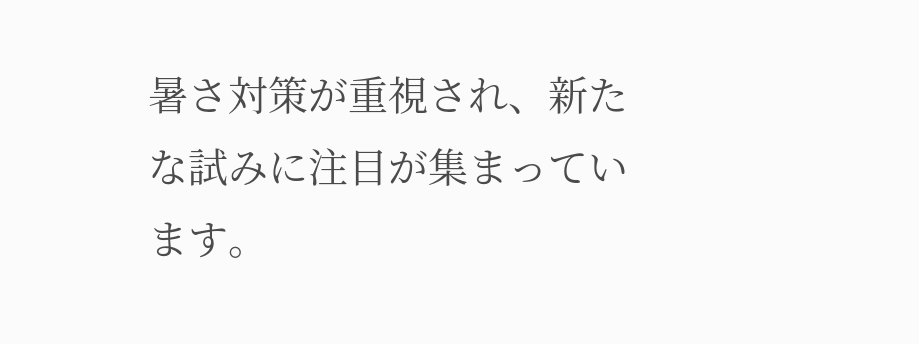暑さ対策が重視され、新たな試みに注目が集まっています。